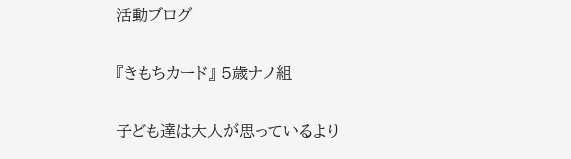活動ブログ

『きもちカード』 5歳ナノ組

子ども達は大人が思っているより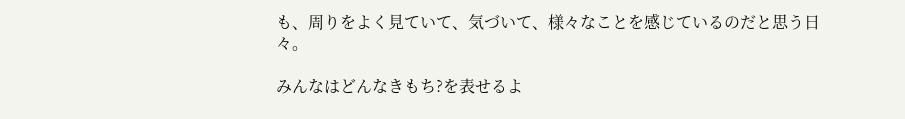も、周りをよく見ていて、気づいて、様々なことを感じているのだと思う日々。

みんなはどんなきもち?を表せるよ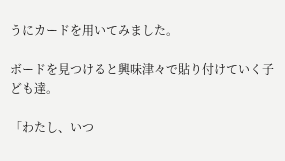うにカードを用いてみました。

ボードを見つけると興味津々で貼り付けていく子ども達。

「わたし、いつ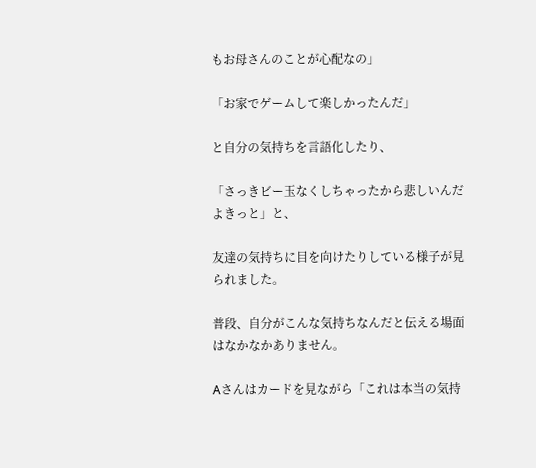もお母さんのことが心配なの」

「お家でゲームして楽しかったんだ」

と自分の気持ちを言語化したり、

「さっきビー玉なくしちゃったから悲しいんだよきっと」と、

友達の気持ちに目を向けたりしている様子が見られました。

普段、自分がこんな気持ちなんだと伝える場面はなかなかありません。

Aさんはカードを見ながら「これは本当の気持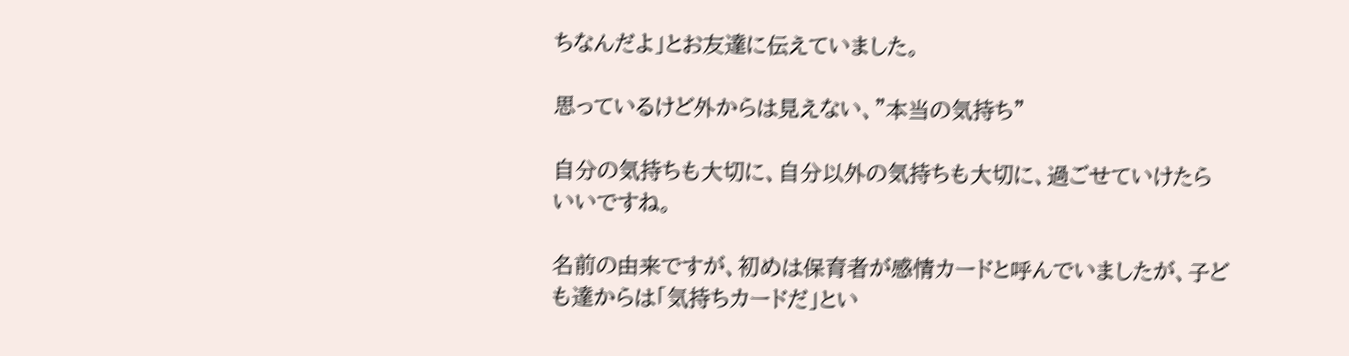ちなんだよ」とお友達に伝えていました。

思っているけど外からは見えない、”本当の気持ち”

自分の気持ちも大切に、自分以外の気持ちも大切に、過ごせていけたらいいですね。

名前の由来ですが、初めは保育者が感情カードと呼んでいましたが、子ども達からは「気持ちカードだ」とい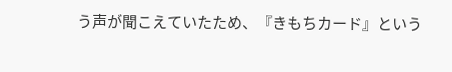う声が聞こえていたため、『きもちカード』という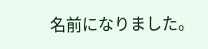名前になりました。